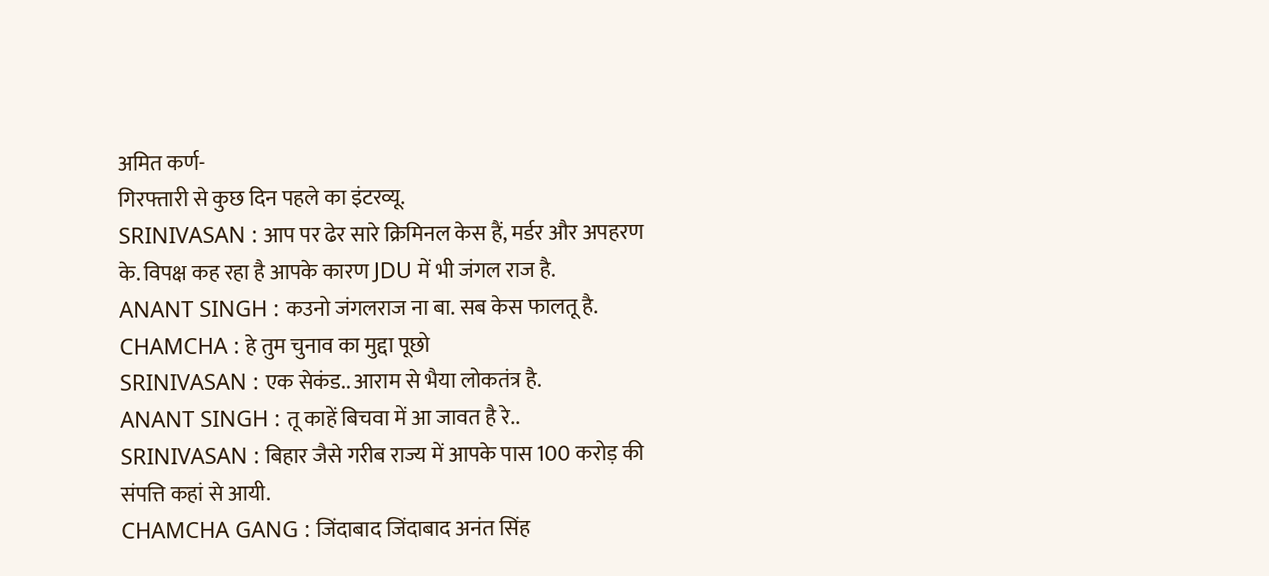अमित कर्ण-
गिरफ्तारी से कुछ दिन पहले का इंटरव्यू.
SRINIVASAN : आप पर ढेर सारे क्रिमिनल केस हैं, मर्डर और अपहरण के. विपक्ष कह रहा है आपके कारण JDU में भी जंगल राज है.
ANANT SINGH : कउनो जंगलराज ना बा. सब केस फालतू है.
CHAMCHA : हे तुम चुनाव का मुद्दा पूछो
SRINIVASAN : एक सेकंड.. आराम से भैया लोकतंत्र है.
ANANT SINGH : तू काहें बिचवा में आ जावत है रे..
SRINIVASAN : बिहार जैसे गरीब राज्य में आपके पास 100 करोड़ की संपत्ति कहां से आयी.
CHAMCHA GANG : जिंदाबाद जिंदाबाद अनंत सिंह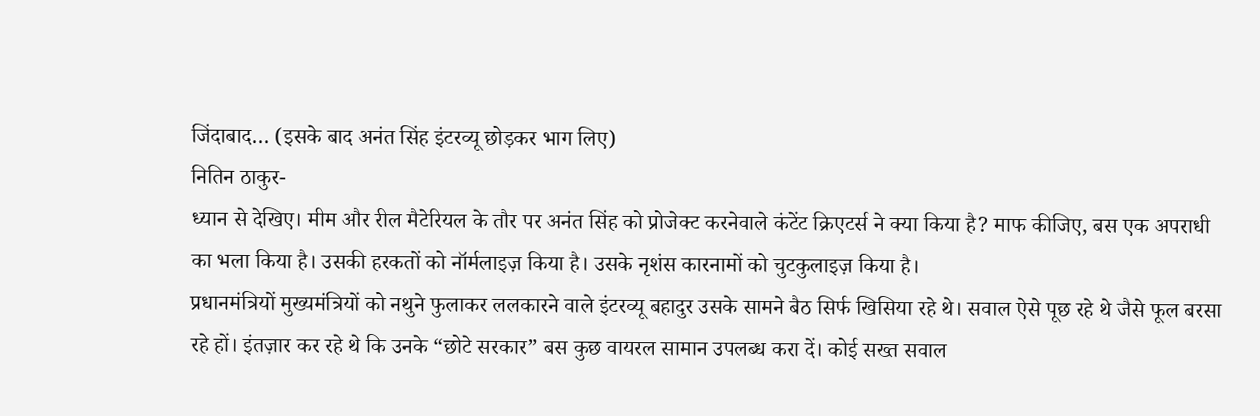जिंदाबाद… (इसके बाद अनंत सिंह इंटरव्यू छोड़कर भाग लिए)
नितिन ठाकुर-
ध्यान से देखिए। मीम और रील मैटेरियल के तौर पर अनंत सिंह को प्रोजेक्ट करनेवाले कंटेंट क्रिएटर्स ने क्या किया है? माफ कीजिए, बस एक अपराधी का भला किया है। उसकी हरकतों को नॉर्मलाइज़ किया है। उसके नृशंस कारनामों को चुटकुलाइज़ किया है।
प्रधानमंत्रियों मुख्यमंत्रियों को नथुने फुलाकर ललकारने वाले इंटरव्यू बहादुर उसके सामने बैठ सिर्फ खिसिया रहे थे। सवाल ऐसे पूछ रहे थे जैसे फूल बरसा रहे हों। इंतज़ार कर रहे थे कि उनके “छोटे सरकार” बस कुछ वायरल सामान उपलब्ध करा दें। कोई सख्त सवाल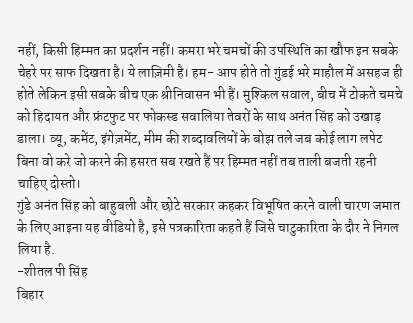नहीं, किसी हिम्मत का प्रदर्शन नहीं। कमरा भरे चमचों की उपस्थिति का खौफ इन सबके चेहरे पर साफ दिखता है। ये लाज़िमी है। हम- आप होते तो गुंडई भरे माहौल में असहज ही होते लेकिन इसी सबके बीच एक श्रीनिवासन भी हैं। मुश्किल सवाल, बीच में टोकते चमचे को हिदायत और फ्रंटफुट पर फोकस्ड सवालिया तेवरों के साथ अनंत सिंह को उखाड़ डाला। व्यू, कमेंट, इंगेज़मेंट, मीम की शब्दावलियों के बोझ तले जब कोई लाग लपेट बिना वो करे जो करने की हसरत सब रखते हैं पर हिम्मत नहीं तब ताली बजती रहनी चाहिए दोस्तो।
गुंडे अनंत सिंह को बाहुबली और छोटे सरकार कहकर विभूषित करने वाली चारण जमात के लिए आइना यह वीडियो है, इसे पत्रकारिता कहते हैं जिसे चाटुकारिता के दौर ने निगल लिया है.
-शीतल पी सिंह
बिहार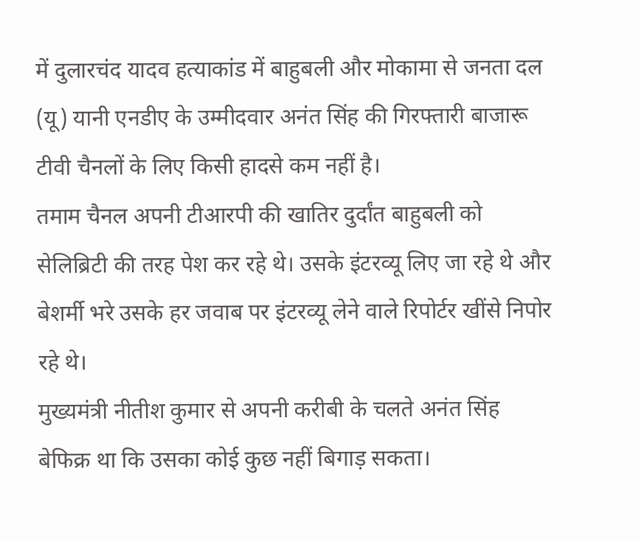में दुलारचंद यादव हत्याकांड में बाहुबली और मोकामा से जनता दल (यू) यानी एनडीए के उम्मीदवार अनंत सिंह की गिरफ्तारी बाजारू टीवी चैनलों के लिए किसी हादसे कम नहीं है।
तमाम चैनल अपनी टीआरपी की खातिर दुर्दांत बाहुबली को सेलिब्रिटी की तरह पेश कर रहे थे। उसके इंटरव्यू लिए जा रहे थे और बेशर्मी भरे उसके हर जवाब पर इंटरव्यू लेने वाले रिपोर्टर खींसे निपोर रहे थे।
मुख्यमंत्री नीतीश कुमार से अपनी करीबी के चलते अनंत सिंह बेफिक्र था कि उसका कोई कुछ नहीं बिगाड़ सकता।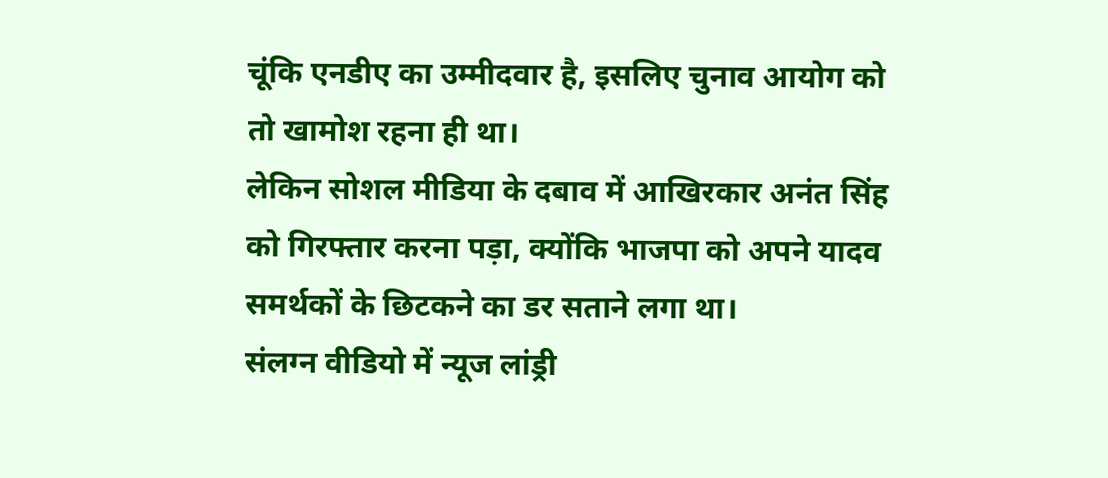चूंकि एनडीए का उम्मीदवार है, इसलिए चुनाव आयोग को तो खामोश रहना ही था।
लेकिन सोशल मीडिया के दबाव में आखिरकार अनंत सिंह को गिरफ्तार करना पड़ा, क्योंकि भाजपा को अपने यादव समर्थकों के छिटकने का डर सताने लगा था।
संलग्न वीडियो में न्यूज लांड्री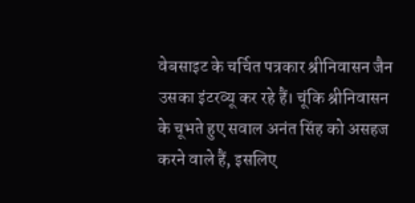वेबसाइट के चर्चित पत्रकार श्रीनिवासन जैन उसका इंटरव्यू कर रहे हैं। चूंकि श्रीनिवासन के चूभते हुए सवाल अनंत सिंह को असहज करने वाले हैं, इसलिए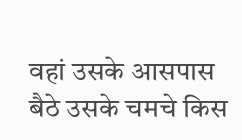वहां उसके आसपास बैठे उसके चमचे किस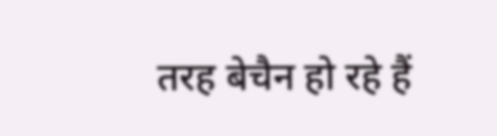तरह बेचैन हो रहे हैं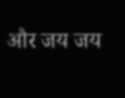और जय जय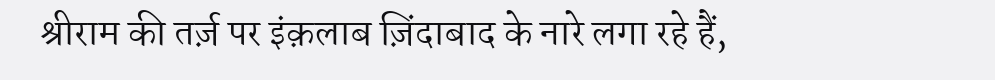श्रीराम की तर्ज़ पर इंक़लाब ज़िंदाबाद के नारे लगा रहे हैं,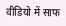वीडियो में साफ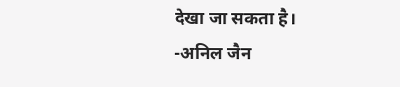देखा जा सकता है।
-अनिल जैन